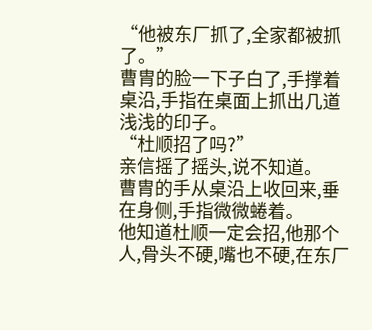“他被东厂抓了,全家都被抓了。”
曹胄的脸一下子白了,手撑着桌沿,手指在桌面上抓出几道浅浅的印子。
“杜顺招了吗?”
亲信摇了摇头,说不知道。
曹胄的手从桌沿上收回来,垂在身侧,手指微微蜷着。
他知道杜顺一定会招,他那个人,骨头不硬,嘴也不硬,在东厂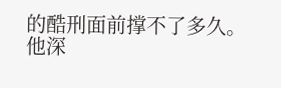的酷刑面前撑不了多久。
他深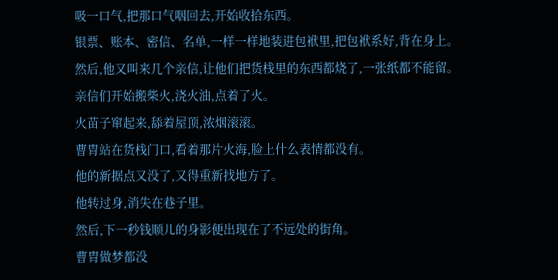吸一口气,把那口气咽回去,开始收拾东西。
银票、账本、密信、名单,一样一样地装进包袱里,把包袱系好,背在身上。
然后,他又叫来几个亲信,让他们把货栈里的东西都烧了,一张纸都不能留。
亲信们开始搬柴火,浇火油,点着了火。
火苗子窜起来,舔着屋顶,浓烟滚滚。
曹胄站在货栈门口,看着那片火海,脸上什么表情都没有。
他的新据点又没了,又得重新找地方了。
他转过身,消失在巷子里。
然后,下一秒钱顺儿的身影便出现在了不远处的街角。
曹胄做梦都没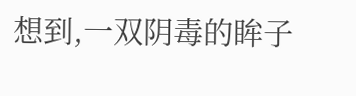想到,一双阴毒的眸子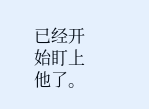已经开始盯上他了。